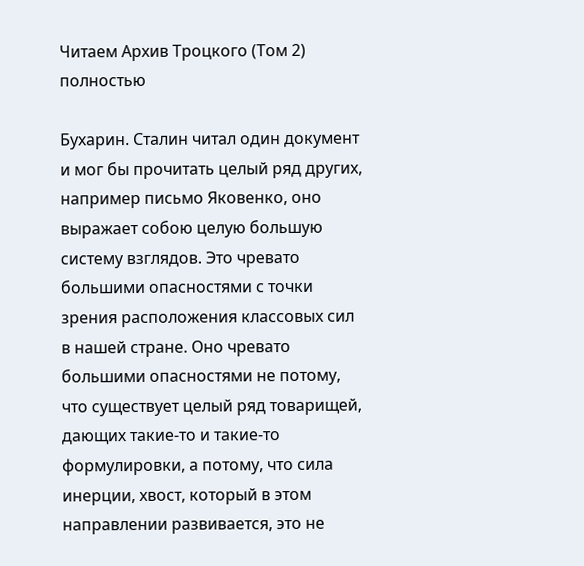Читаем Архив Троцкого (Том 2) полностью

Бухарин. Сталин читал один документ и мог бы прочитать целый ряд других, например письмо Яковенко, оно выражает собою целую большую систему взглядов. Это чревато большими опасностями с точки зрения расположения классовых сил в нашей стране. Оно чревато большими опасностями не потому, что существует целый ряд товарищей, дающих такие-то и такие-то формулировки, а потому, что сила инерции, хвост, который в этом направлении развивается, это не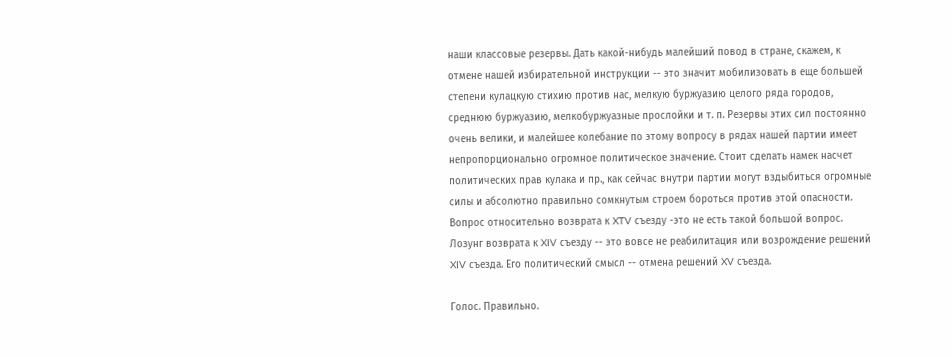наши классовые резервы. Дать какой-нибудь малейший повод в стране, скажем, к отмене нашей избирательной инструкции -- это значит мобилизовать в еще большей степени кулацкую стихию против нас, мелкую буржуазию целого ряда городов, среднюю буржуазию, мелкобуржуазные прослойки и т. п. Резервы этих сил постоянно очень велики, и малейшее колебание по этому вопросу в рядах нашей партии имеет непропорционально огромное политическое значение. Стоит сделать намек насчет политических прав кулака и пр., как сейчас внутри партии могут вздыбиться огромные силы и абсолютно правильно сомкнутым строем бороться против этой опасности. Вопрос относительно возврата к XTV съезду -это не есть такой большой вопрос. Лозунг возврата к XIV съезду -- это вовсе не реабилитация или возрождение решений XIV съезда. Его политический смысл -- отмена решений XV съезда.

Голос. Правильно.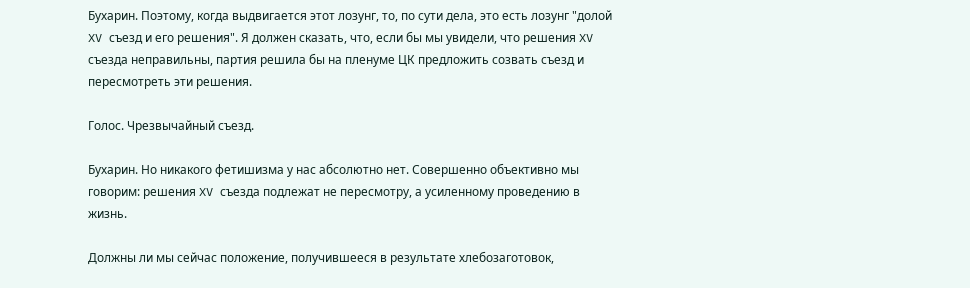Бухарин. Поэтому, когда выдвигается этот лозунг, то, по сути дела, это есть лозунг "долой XV съезд и его решения". Я должен сказать, что, если бы мы увидели, что решения XV съезда неправильны, партия решила бы на пленуме ЦК предложить созвать съезд и пересмотреть эти решения.

Голос. Чрезвычайный съезд.

Бухарин. Но никакого фетишизма у нас абсолютно нет. Совершенно объективно мы говорим: решения XV съезда подлежат не пересмотру, а усиленному проведению в жизнь.

Должны ли мы сейчас положение, получившееся в результате хлебозаготовок,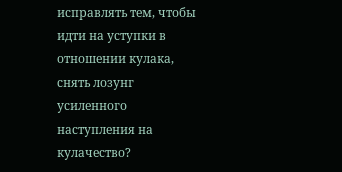исправлять тем, чтобы идти на уступки в отношении кулака, снять лозунг усиленного наступления на кулачество?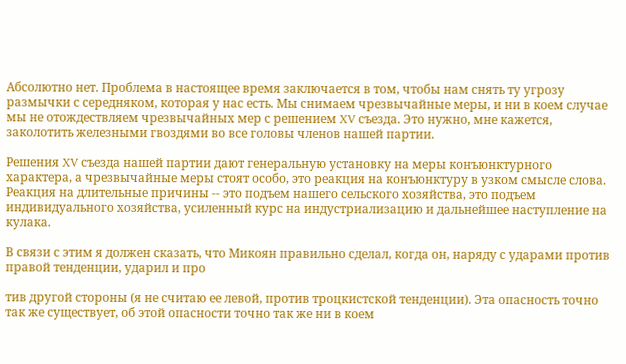Абсолютно нет. Проблема в настоящее время заключается в том, чтобы нам снять ту угрозу размычки с середняком, которая у нас есть. Мы снимаем чрезвычайные меры, и ни в коем случае мы не отождествляем чрезвычайных мер с решением XV съезда. Это нужно, мне кажется, заколотить железными гвоздями во все головы членов нашей партии.

Решения XV съезда нашей партии дают генеральную установку на меры конъюнктурного характера, а чрезвычайные меры стоят особо, это реакция на конъюнктуру в узком смысле слова. Реакция на длительные причины -- это подъем нашего сельского хозяйства, это подъем индивидуального хозяйства, усиленный курс на индустриализацию и дальнейшее наступление на кулака.

В связи с этим я должен сказать, что Микоян правильно сделал, когда он, наряду с ударами против правой тенденции, ударил и про

тив другой стороны (я не считаю ее левой, против троцкистской тенденции). Эта опасность точно так же существует, об этой опасности точно так же ни в коем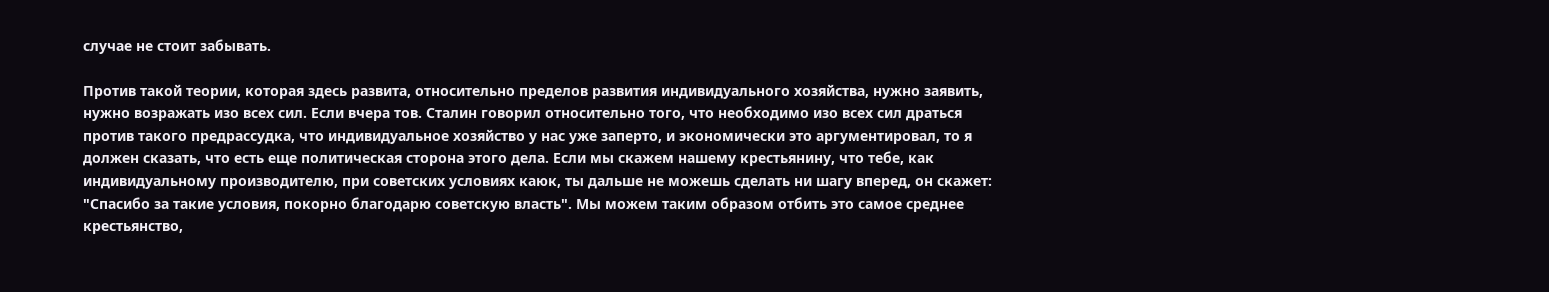случае не стоит забывать.

Против такой теории, которая здесь развита, относительно пределов развития индивидуального хозяйства, нужно заявить, нужно возражать изо всех сил. Если вчера тов. Сталин говорил относительно того, что необходимо изо всех сил драться против такого предрассудка, что индивидуальное хозяйство у нас уже заперто, и экономически это аргументировал, то я должен сказать, что есть еще политическая сторона этого дела. Если мы скажем нашему крестьянину, что тебе, как индивидуальному производителю, при советских условиях каюк, ты дальше не можешь сделать ни шагу вперед, он скажет: "Спасибо за такие условия, покорно благодарю советскую власть". Мы можем таким образом отбить это самое среднее крестьянство,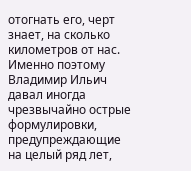отогнать его, черт знает, на сколько километров от нас. Именно поэтому Владимир Ильич давал иногда чрезвычайно острые формулировки, предупреждающие на целый ряд лет,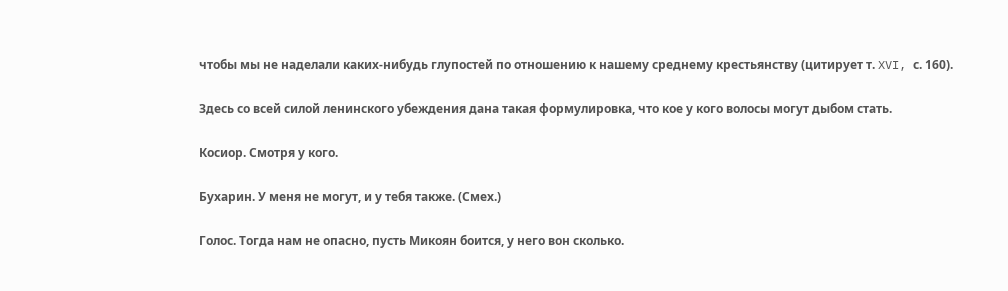чтобы мы не наделали каких-нибудь глупостей по отношению к нашему среднему крестьянству (цитирует т. XVI, с. 160).

Здесь со всей силой ленинского убеждения дана такая формулировка, что кое у кого волосы могут дыбом стать.

Косиор. Смотря у кого.

Бухарин. У меня не могут, и у тебя также. (Смех.)

Голос. Тогда нам не опасно, пусть Микоян боится, у него вон сколько.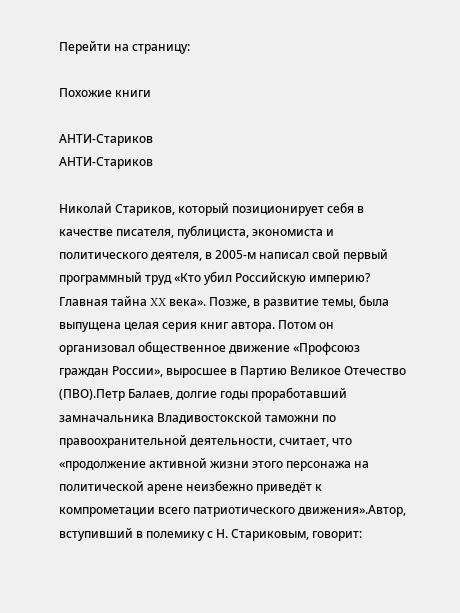Перейти на страницу:

Похожие книги

АНТИ-Стариков
АНТИ-Стариков

Николай Стариков, который позиционирует себя в качестве писателя, публициста, экономиста и политического деятеля, в 2005-м написал свой первый программный труд «Кто убил Российскую империю? Главная тайна XX века». Позже, в развитие темы, была выпущена целая серия книг автора. Потом он организовал общественное движение «Профсоюз граждан России», выросшее в Партию Великое Отечество (ПВО).Петр Балаев, долгие годы проработавший замначальника Владивостокской таможни по правоохранительной деятельности, считает, что «продолжение активной жизни этого персонажа на политической арене неизбежно приведёт к компрометации всего патриотического движения».Автор, вступивший в полемику с Н. Стариковым, говорит: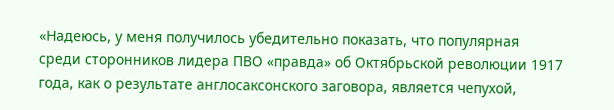«Надеюсь, у меня получилось убедительно показать, что популярная среди сторонников лидера ПВО «правда» об Октябрьской революции 1917 года, как о результате англосаксонского заговора, является чепухой,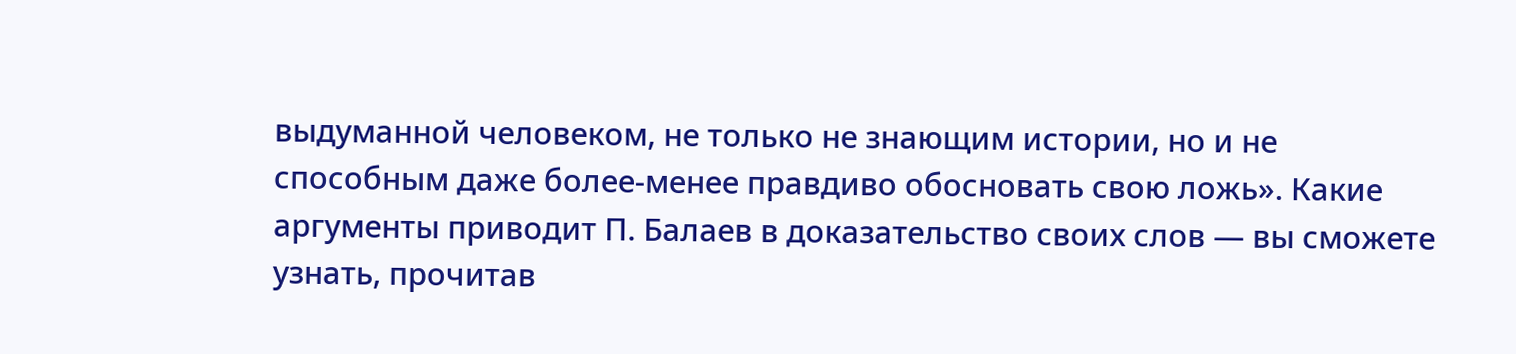выдуманной человеком, не только не знающим истории, но и не способным даже более-менее правдиво обосновать свою ложь». Какие аргументы приводит П. Балаев в доказательство своих слов — вы сможете узнать, прочитав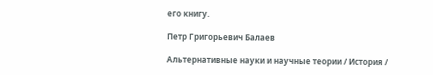его книгу.

Петр Григорьевич Балаев

Альтернативные науки и научные теории / История /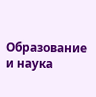Образование и наука